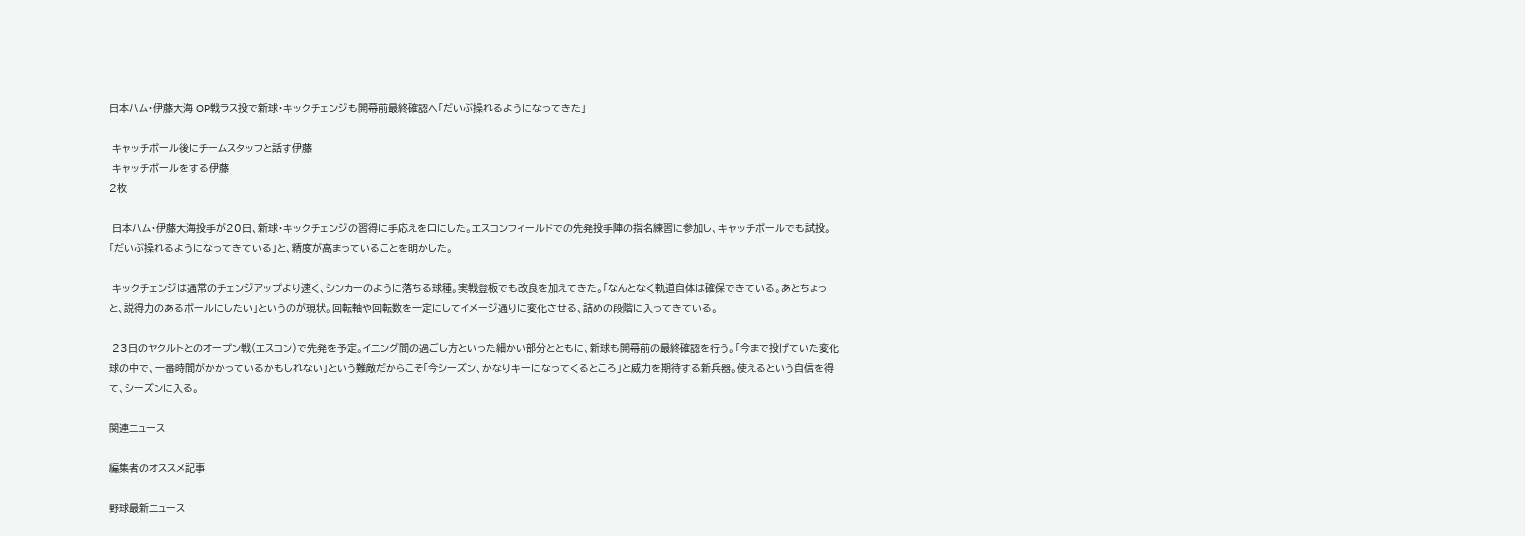日本ハム・伊藤大海 OP戦ラス投で新球・キックチェンジも開幕前最終確認へ「だいぶ操れるようになってきた」

 キャッチボール後にチームスタッフと話す伊藤
 キャッチボールをする伊藤
2枚

 日本ハム・伊藤大海投手が20日、新球・キックチェンジの習得に手応えを口にした。エスコンフィールドでの先発投手陣の指名練習に参加し、キャッチボールでも試投。「だいぶ操れるようになってきている」と、精度が高まっていることを明かした。

 キックチェンジは通常のチェンジアップより速く、シンカーのように落ちる球種。実戦登板でも改良を加えてきた。「なんとなく軌道自体は確保できている。あとちょっと、説得力のあるボールにしたい」というのが現状。回転軸や回転数を一定にしてイメージ通りに変化させる、詰めの段階に入ってきている。

 23日のヤクルトとのオープン戦(エスコン)で先発を予定。イニング間の過ごし方といった細かい部分とともに、新球も開幕前の最終確認を行う。「今まで投げていた変化球の中で、一番時間がかかっているかもしれない」という難敵だからこそ「今シーズン、かなりキーになってくるところ」と威力を期待する新兵器。使えるという自信を得て、シーズンに入る。

関連ニュース

編集者のオススメ記事

野球最新ニュース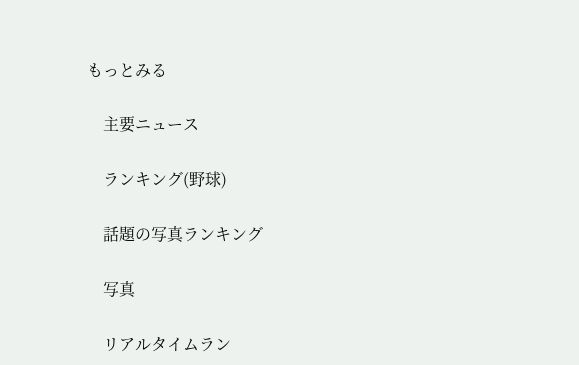もっとみる

    主要ニュース

    ランキング(野球)

    話題の写真ランキング

    写真

    リアルタイムラン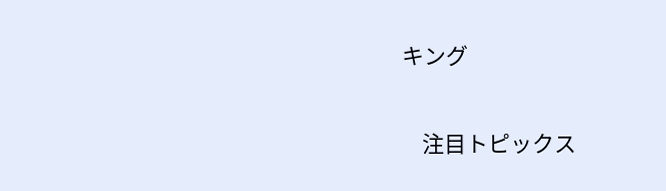キング

    注目トピックス